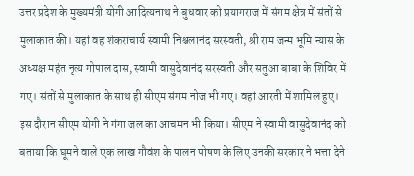उत्तर प्रदेश के मुख्यमंत्री योगी आदित्यनाथ ने बुधवार को प्रयागराज में संगम क्षेत्र में संतों से मुलाकात की। यहां वह शंकराचार्य स्वामी निश्चलानंद सरस्वती, श्री राम जन्म भूमि न्यास के अध्यक्ष महंत नृत्य गोपाल दास, स्वामी वासुदेवानंद सरस्वती और सतुआ बाबा के शिविर में गए। संतों से मुलाकात के साथ ही सीएम संगम नोज भी गए। वहां आरती में शामिल हुए।
इस दौरान सीएम योगी ने गंगा जल का आचमन भी किया। सीएम ने स्वामी वासुदेवानंद को बताया कि घूमने वाले एक लाख गौवंश के पालन पोषण के लिए उनकी सरकार ने भत्ता देने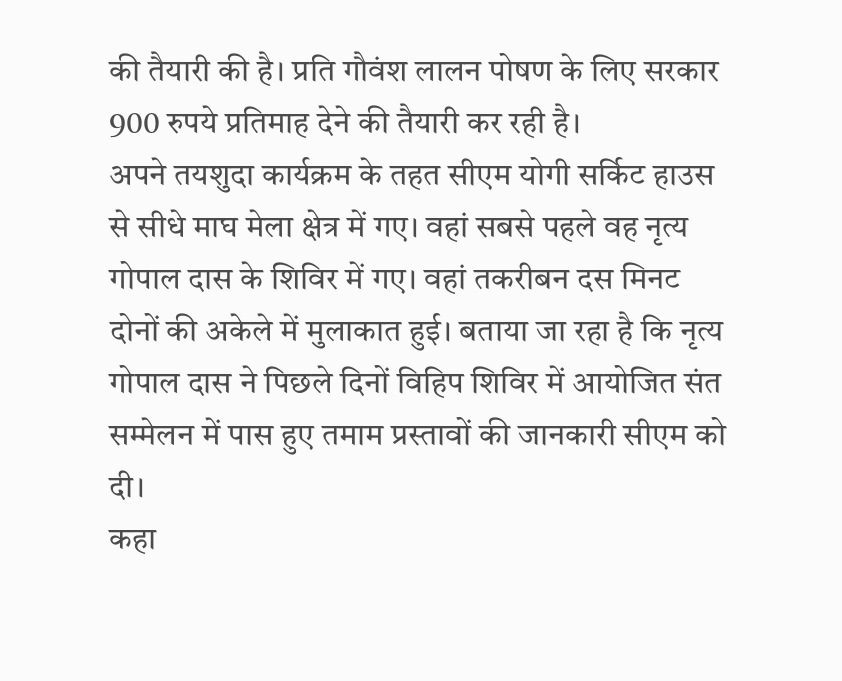की तैयारी की है। प्रति गौवंश लालन पोषण के लिए सरकार 900 रुपये प्रतिमाह देने की तैयारी कर रही है।
अपने तयशुदा कार्यक्रम के तहत सीएम योगी सर्किट हाउस से सीधे माघ मेला क्षेत्र में गए। वहां सबसे पहले वह नृत्य गोपाल दास के शिविर में गए। वहां तकरीबन दस मिनट दोनों की अकेले में मुलाकात हुई। बताया जा रहा है कि नृत्य गोपाल दास ने पिछले दिनों विहिप शिविर में आयोजित संत सम्मेलन में पास हुए तमाम प्रस्तावों की जानकारी सीएम को दी।
कहा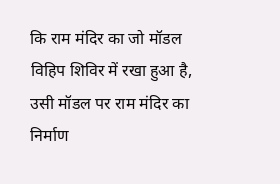कि राम मंदिर का जो मॉडल विहिप शिविर में रखा हुआ है, उसी मॉडल पर राम मंदिर का निर्माण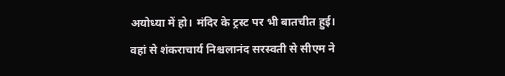अयोध्या में हो। मंदिर के ट्रस्ट पर भी बातचीत हुई। वहां से शंकराचार्य निश्चलानंद सरस्वती से सीएम ने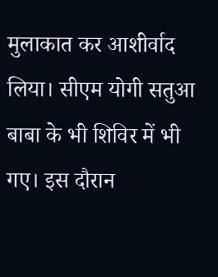मुलाकात कर आशीर्वाद लिया। सीएम योगी सतुआ बाबा के भी शिविर में भी गए। इस दौरान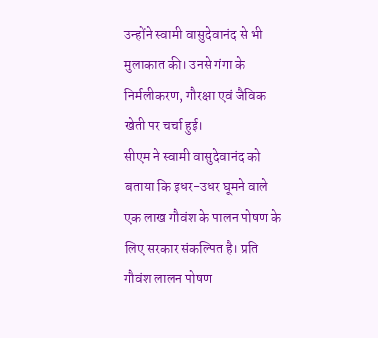उन्होंने स्वामी वासुदेवानंद से भी मुलाकात की। उनसे गंगा के निर्मलीकरण, गौरक्षा एवं जैविक खेती पर चर्चा हुई।
सीएम ने स्वामी वासुदेवानंद को बताया कि इधर-उधर घूमने वाले एक लाख गौवंश के पालन पोषण के लिए सरकार संकल्पित है। प्रति गौवंश लालन पोषण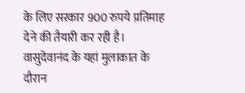के लिए सरकार 900 रुपये प्रतिमाह देने की तैयारी कर रही है। वासुदेवानंद के यहां मुलाकात के दौरान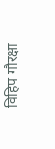विहिप गौरक्षा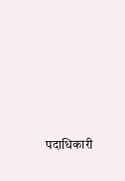पदाधिकारी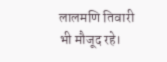लालमणि तिवारी भी मौजूद रहे।